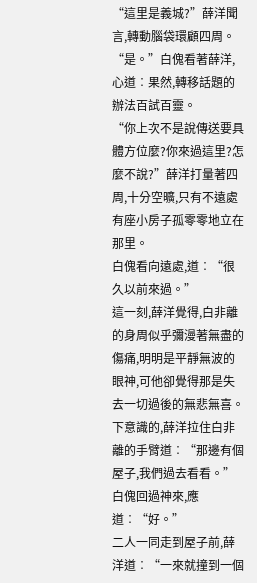“這里是義城?”薛洋聞言,轉動腦袋環顧四周。
“是。”白傀看著薛洋,心道︰果然,轉移話題的辦法百試百靈。
“你上次不是說傳送要具體方位麼?你來過這里?怎麼不說?”薛洋打量著四周,十分空曠,只有不遠處有座小房子孤零零地立在那里。
白傀看向遠處,道︰“很久以前來過。”
這一刻,薛洋覺得,白非離的身周似乎彌漫著無盡的傷痛,明明是平靜無波的眼神,可他卻覺得那是失去一切過後的無悲無喜。
下意識的,薛洋拉住白非離的手臂道︰“那邊有個屋子,我們過去看看。”
白傀回過神來,應道︰“好。”
二人一同走到屋子前,薛洋道︰“一來就撞到一個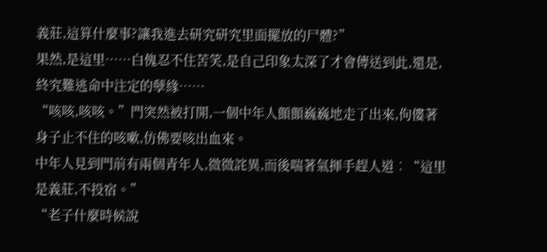義莊,這算什麼事?讓我進去研究研究里面擺放的尸體?”
果然,是這里……白傀忍不住苦笑,是自己印象太深了才會傳送到此,還是,終究難逃命中注定的孽緣……
“咳咳,咳咳。”門突然被打開,一個中年人顫顫巍巍地走了出來,佝僂著身子止不住的咳嗽,仿佛要咳出血來。
中年人見到門前有兩個青年人,微微詫異,而後喘著氣揮手趕人道︰“這里是義莊,不投宿。”
“老子什麼時候說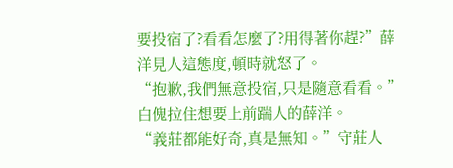要投宿了?看看怎麼了?用得著你趕?”薛洋見人這態度,頓時就怒了。
“抱歉,我們無意投宿,只是隨意看看。”白傀拉住想要上前踹人的薛洋。
“義莊都能好奇,真是無知。”守莊人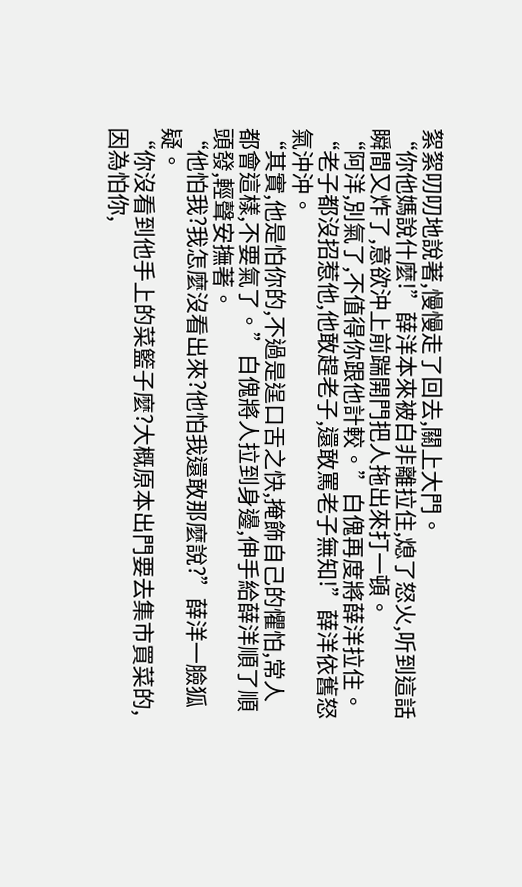絮絮叨叨地說著,慢慢走了回去,關上大門。
“你他媽說什麼!”薛洋本來被白非離拉住,熄了怒火,听到這話瞬間又炸了,意欲沖上前踹開門把人拖出來打一頓。
“阿洋,別氣了,不值得你跟他計較。”白傀再度將薛洋拉住。
“老子都沒招惹他,他敢趕老子,還敢罵老子無知!”薛洋依舊怒氣沖沖。
“其實,他是怕你的,不過是逞口舌之快,掩飾自己的懼怕,常人都會這樣,不要氣了。”白傀將人拉到身邊,伸手給薛洋順了順頭發,輕聲安撫著。
“他怕我?我怎麼沒看出來?他怕我還敢那麼說?”薛洋一臉狐疑。
“你沒看到他手上的菜籃子麼?大概原本出門要去集市買菜的,因為怕你,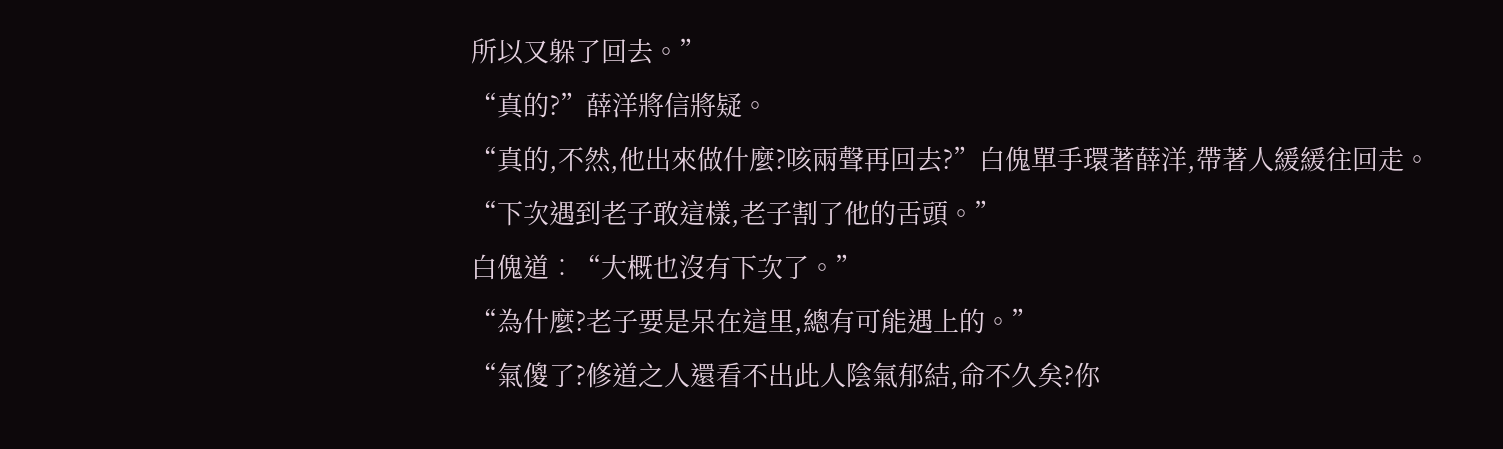所以又躲了回去。”
“真的?”薛洋將信將疑。
“真的,不然,他出來做什麼?咳兩聲再回去?”白傀單手環著薛洋,帶著人緩緩往回走。
“下次遇到老子敢這樣,老子割了他的舌頭。”
白傀道︰“大概也沒有下次了。”
“為什麼?老子要是呆在這里,總有可能遇上的。”
“氣傻了?修道之人還看不出此人陰氣郁結,命不久矣?你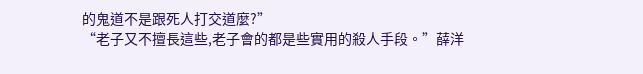的鬼道不是跟死人打交道麼?”
“老子又不擅長這些,老子會的都是些實用的殺人手段。”薛洋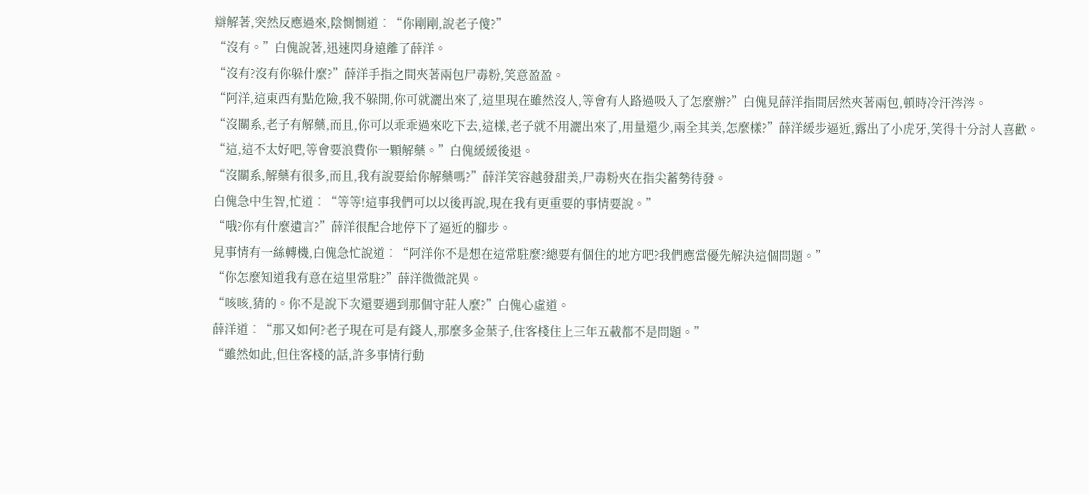辯解著,突然反應過來,陰惻惻道︰“你剛剛,說老子傻?”
“沒有。”白傀說著,迅速閃身遠離了薛洋。
“沒有?沒有你躲什麼?”薛洋手指之間夾著兩包尸毒粉,笑意盈盈。
“阿洋,這東西有點危險,我不躲開,你可就灑出來了,這里現在雖然沒人,等會有人路過吸入了怎麼辦?”白傀見薛洋指間居然夾著兩包,頓時冷汗涔涔。
“沒關系,老子有解藥,而且,你可以乖乖過來吃下去,這樣,老子就不用灑出來了,用量還少,兩全其美,怎麼樣?”薛洋緩步逼近,露出了小虎牙,笑得十分討人喜歡。
“這,這不太好吧,等會要浪費你一顆解藥。”白傀緩緩後退。
“沒關系,解藥有很多,而且,我有說要給你解藥嗎?”薛洋笑容越發甜美,尸毒粉夾在指尖蓄勢待發。
白傀急中生智,忙道︰“等等!這事我們可以以後再說,現在我有更重要的事情要說。”
“哦?你有什麼遺言?”薛洋很配合地停下了逼近的腳步。
見事情有一絲轉機,白傀急忙說道︰“阿洋你不是想在這常駐麼?總要有個住的地方吧?我們應當優先解決這個問題。”
“你怎麼知道我有意在這里常駐?”薛洋微微詫異。
“咳咳,猜的。你不是說下次還要遇到那個守莊人麼?”白傀心虛道。
薛洋道︰“那又如何?老子現在可是有錢人,那麼多金葉子,住客棧住上三年五載都不是問題。”
“雖然如此,但住客棧的話,許多事情行動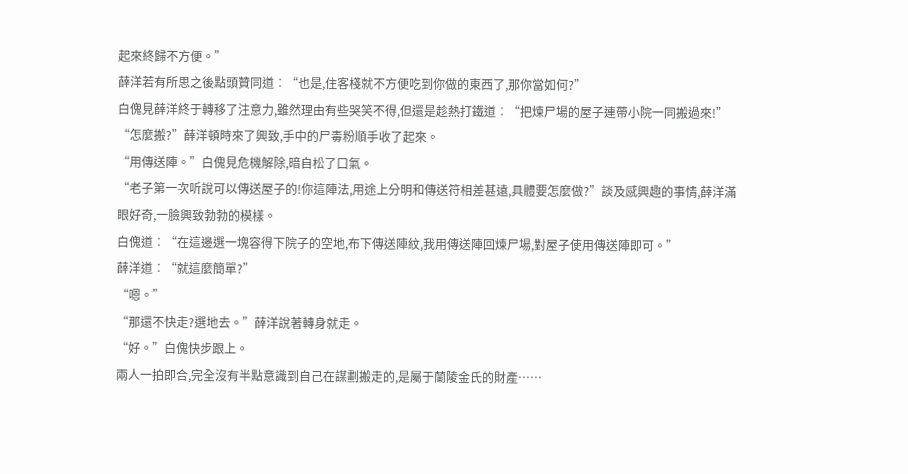起來終歸不方便。”
薛洋若有所思之後點頭贊同道︰“也是,住客棧就不方便吃到你做的東西了,那你當如何?”
白傀見薛洋終于轉移了注意力,雖然理由有些哭笑不得,但還是趁熱打鐵道︰“把煉尸場的屋子連帶小院一同搬過來!”
“怎麼搬?”薛洋頓時來了興致,手中的尸毒粉順手收了起來。
“用傳送陣。”白傀見危機解除,暗自松了口氣。
“老子第一次听說可以傳送屋子的!你這陣法,用途上分明和傳送符相差甚遠,具體要怎麼做?”談及感興趣的事情,薛洋滿眼好奇,一臉興致勃勃的模樣。
白傀道︰“在這邊選一塊容得下院子的空地,布下傳送陣紋,我用傳送陣回煉尸場,對屋子使用傳送陣即可。”
薛洋道︰“就這麼簡單?”
“嗯。”
“那還不快走?選地去。”薛洋說著轉身就走。
“好。”白傀快步跟上。
兩人一拍即合,完全沒有半點意識到自己在謀劃搬走的,是屬于蘭陵金氏的財產……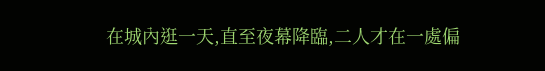在城內逛一天,直至夜幕降臨,二人才在一處偏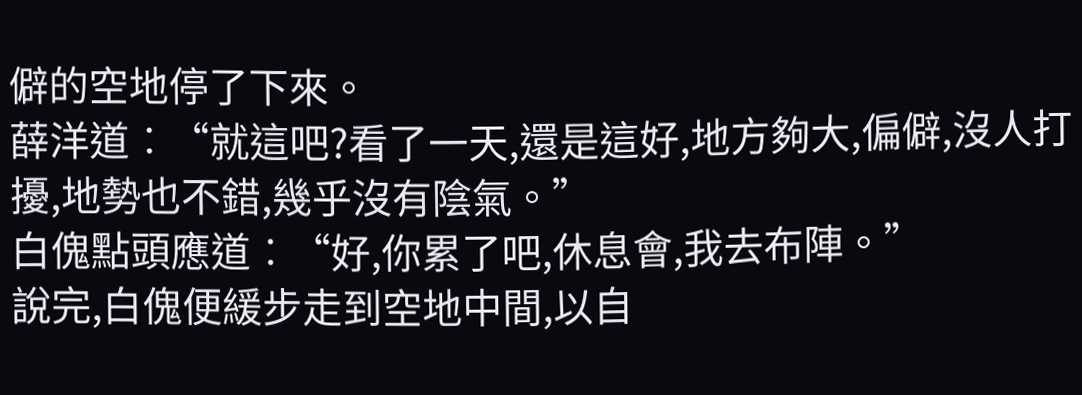僻的空地停了下來。
薛洋道︰“就這吧?看了一天,還是這好,地方夠大,偏僻,沒人打擾,地勢也不錯,幾乎沒有陰氣。”
白傀點頭應道︰“好,你累了吧,休息會,我去布陣。”
說完,白傀便緩步走到空地中間,以自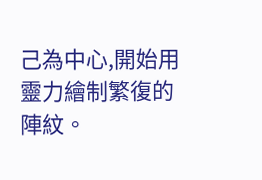己為中心,開始用靈力繪制繁復的陣紋。